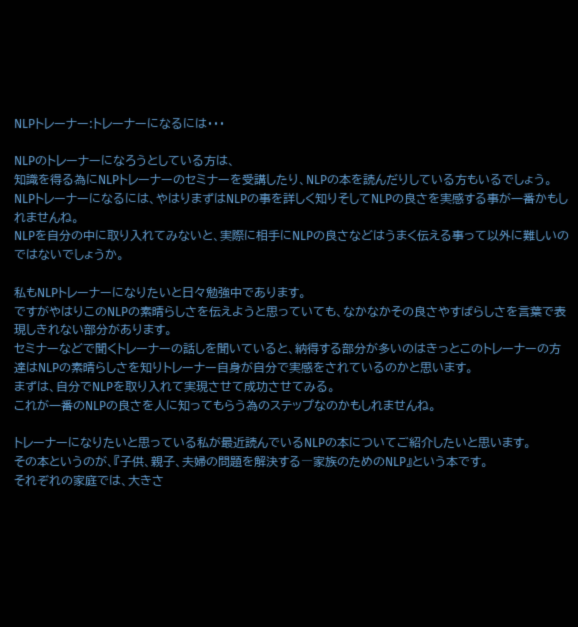NLPトレーナー:トレーナーになるには・・・

NLPのトレーナーになろうとしている方は、
知識を得る為にNLPトレーナーのセミナーを受講したり、NLPの本を読んだりしている方もいるでしょう。
NLPトレーナーになるには、やはりまずはNLPの事を詳しく知りそしてNLPの良さを実感する事が一番かもしれませんね。
NLPを自分の中に取り入れてみないと、実際に相手にNLPの良さなどはうまく伝える事って以外に難しいのではないでしょうか。

私もNLPトレーナーになりたいと日々勉強中であります。
ですがやはりこのNLPの素晴らしさを伝えようと思っていても、なかなかその良さやすばらしさを言葉で表現しきれない部分があります。
セミナーなどで聞くトレーナーの話しを聞いていると、納得する部分が多いのはきっとこのトレーナーの方達はNLPの素晴らしさを知りトレーナー自身が自分で実感をされているのかと思います。
まずは、自分でNLPを取り入れて実現させて成功させてみる。
これが一番のNLPの良さを人に知ってもらう為のステップなのかもしれませんね。

トレーナーになりたいと思っている私が最近読んでいるNLPの本についてご紹介したいと思います。
その本というのが、『子供、親子、夫婦の問題を解決する―家族のためのNLP』という本です。
それぞれの家庭では、大きさ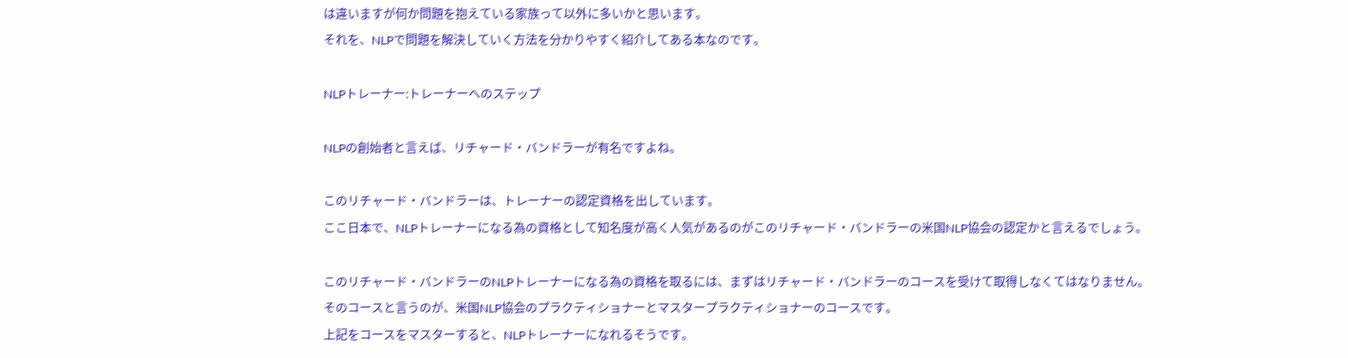は違いますが何か問題を抱えている家族って以外に多いかと思います。
それを、NLPで問題を解決していく方法を分かりやすく紹介してある本なのです。

NLPトレーナー:トレーナーへのステップ

NLPの創始者と言えば、リチャード・バンドラーが有名ですよね。

このリチャード・バンドラーは、トレーナーの認定資格を出しています。
ここ日本で、NLPトレーナーになる為の資格として知名度が高く人気があるのがこのリチャード・バンドラーの米国NLP協会の認定かと言えるでしょう。

このリチャード・バンドラーのNLPトレーナーになる為の資格を取るには、まずはリチャード・バンドラーのコースを受けて取得しなくてはなりません。
そのコースと言うのが、米国NLP協会のプラクティショナーとマスタープラクティショナーのコースです。
上記をコースをマスターすると、NLPトレーナーになれるそうです。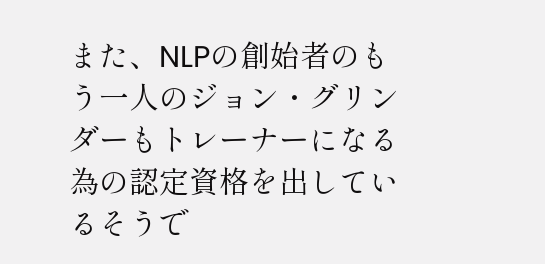また、NLPの創始者のもう一人のジョン・グリンダーもトレーナーになる為の認定資格を出しているそうで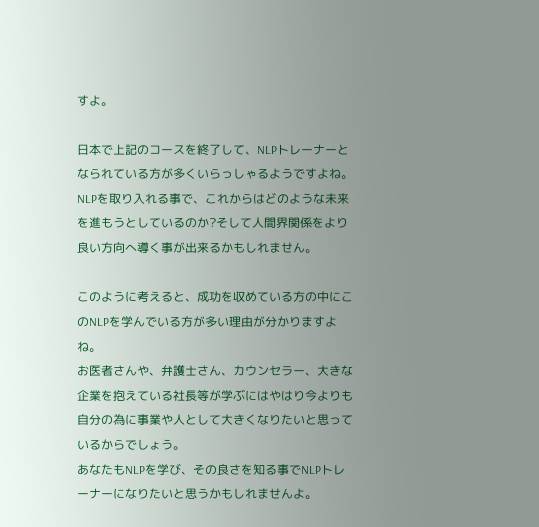すよ。

日本で上記のコースを終了して、NLPトレーナーとなられている方が多くいらっしゃるようですよね。
NLPを取り入れる事で、これからはどのような未来を進もうとしているのか?そして人間界関係をより良い方向へ導く事が出来るかもしれません。

このように考えると、成功を収めている方の中にこのNLPを学んでいる方が多い理由が分かりますよね。
お医者さんや、弁護士さん、カウンセラー、大きな企業を抱えている社長等が学ぶにはやはり今よりも自分の為に事業や人として大きくなりたいと思っているからでしょう。
あなたもNLPを学び、その良さを知る事でNLPトレーナーになりたいと思うかもしれませんよ。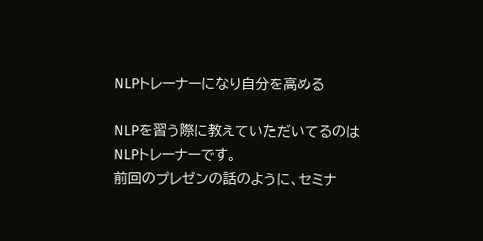NLPトレーナーになり自分を高める

NLPを習う際に教えていただいてるのはNLPトレーナーです。
前回のプレゼンの話のように、セミナ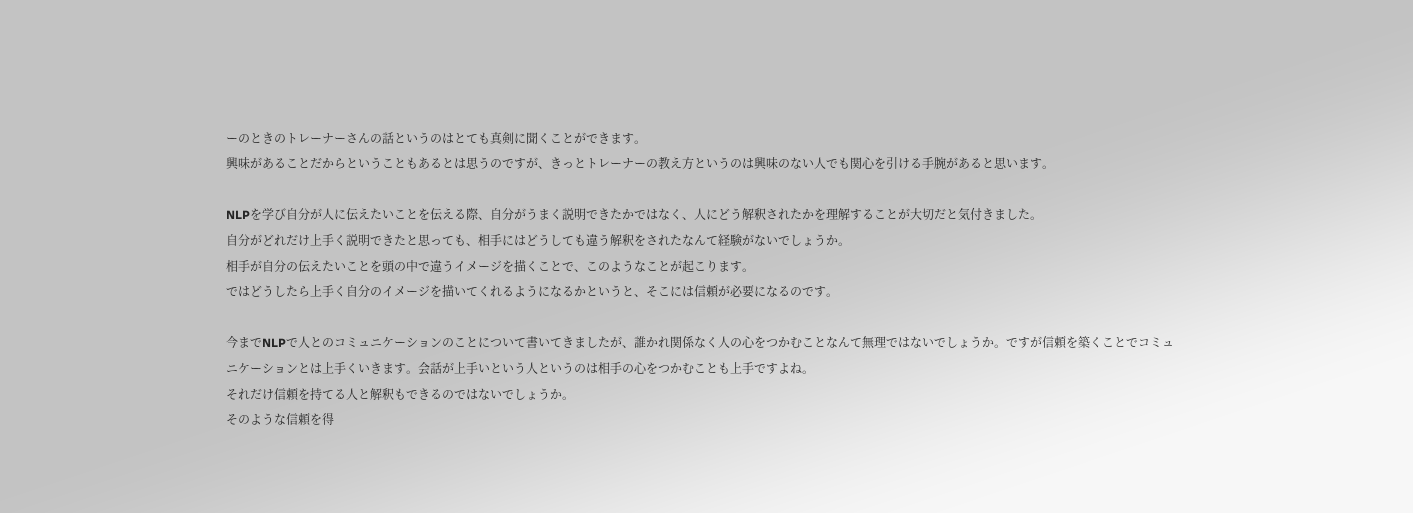ーのときのトレーナーさんの話というのはとても真剣に聞くことができます。
興味があることだからということもあるとは思うのですが、きっとトレーナーの教え方というのは興味のない人でも関心を引ける手腕があると思います。

NLPを学び自分が人に伝えたいことを伝える際、自分がうまく説明できたかではなく、人にどう解釈されたかを理解することが大切だと気付きました。
自分がどれだけ上手く説明できたと思っても、相手にはどうしても違う解釈をされたなんて経験がないでしょうか。
相手が自分の伝えたいことを頭の中で違うイメージを描くことで、このようなことが起こります。
ではどうしたら上手く自分のイメージを描いてくれるようになるかというと、そこには信頼が必要になるのです。

今までNLPで人とのコミュニケーションのことについて書いてきましたが、誰かれ関係なく人の心をつかむことなんて無理ではないでしょうか。ですが信頼を築くことでコミュニケーションとは上手くいきます。会話が上手いという人というのは相手の心をつかむことも上手ですよね。
それだけ信頼を持てる人と解釈もできるのではないでしょうか。
そのような信頼を得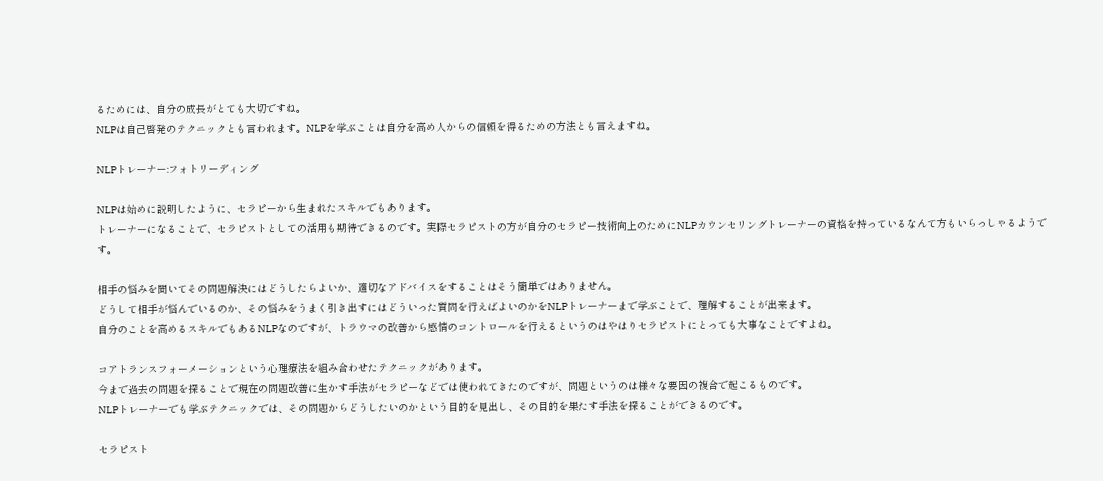るためには、自分の成長がとても大切ですね。
NLPは自己啓発のテクニックとも言われます。NLPを学ぶことは自分を高め人からの信頼を得るための方法とも言えますね。

NLPトレーナー:フォトリーディング

NLPは始めに説明したように、セラピーから生まれたスキルでもあります。
トレーナーになることで、セラピストとしての活用も期待できるのです。実際セラピストの方が自分のセラピー技術向上のためにNLPカウンセリングトレーナーの資格を持っているなんて方もいらっしゃるようです。

相手の悩みを聞いてその問題解決にはどうしたらよいか、適切なアドバイスをすることはそう簡単ではありません。
どうして相手が悩んでいるのか、その悩みをうまく引き出すにはどういった質問を行えばよいのかをNLPトレーナーまで学ぶことで、理解することが出来ます。
自分のことを高めるスキルでもあるNLPなのですが、トラウマの改善から感情のコントロールを行えるというのはやはりセラピストにとっても大事なことですよね。

コアトランスフォーメーションという心理療法を組み合わせたテクニックがあります。
今まで過去の問題を探ることで現在の問題改善に生かす手法がセラピーなどでは使われてきたのですが、問題というのは様々な要因の複合で起こるものです。
NLPトレーナーでも学ぶテクニックでは、その問題からどうしたいのかという目的を見出し、その目的を果たす手法を探ることができるのです。

セラピスト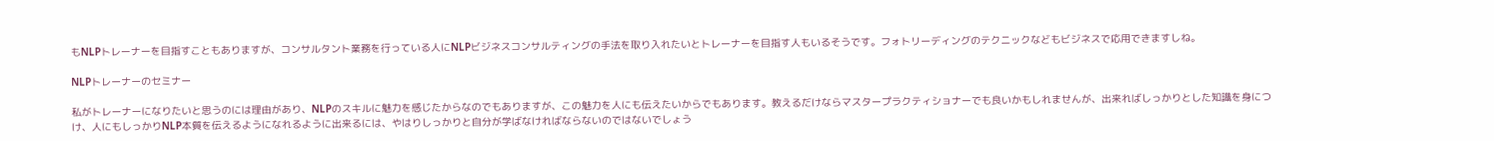もNLPトレーナーを目指すこともありますが、コンサルタント業務を行っている人にNLPビジネスコンサルティングの手法を取り入れたいとトレーナーを目指す人もいるそうです。フォトリーディングのテクニックなどもビジネスで応用できますしね。

NLPトレーナーのセミナー

私がトレーナーになりたいと思うのには理由があり、NLPのスキルに魅力を感じたからなのでもありますが、この魅力を人にも伝えたいからでもあります。教えるだけならマスタープラクティショナーでも良いかもしれませんが、出来ればしっかりとした知識を身につけ、人にもしっかりNLP本質を伝えるようになれるように出来るには、やはりしっかりと自分が学ばなければならないのではないでしょう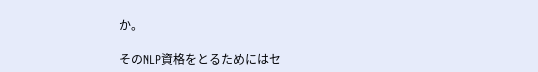か。

そのNLP資格をとるためにはセ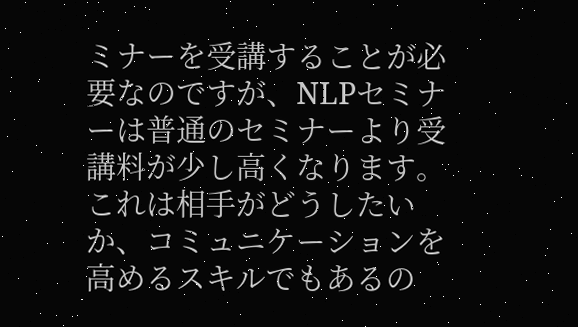ミナーを受講することが必要なのですが、NLPセミナーは普通のセミナーより受講料が少し高くなります。
これは相手がどうしたいか、コミュニケーションを高めるスキルでもあるの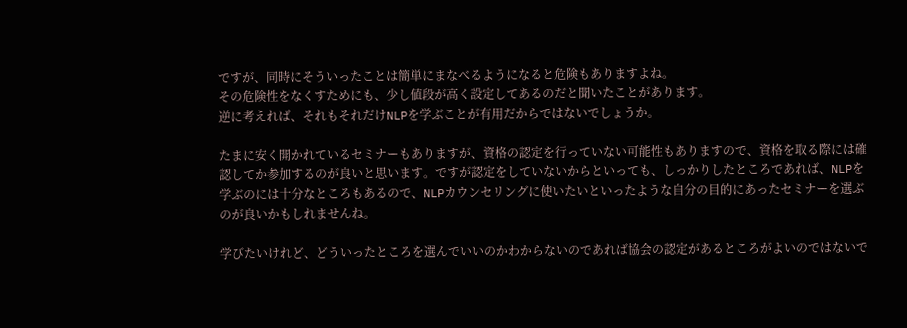ですが、同時にそういったことは簡単にまなべるようになると危険もありますよね。
その危険性をなくすためにも、少し値段が高く設定してあるのだと聞いたことがあります。
逆に考えれば、それもそれだけNLPを学ぶことが有用だからではないでしょうか。

たまに安く開かれているセミナーもありますが、資格の認定を行っていない可能性もありますので、資格を取る際には確認してか参加するのが良いと思います。ですが認定をしていないからといっても、しっかりしたところであれば、NLPを学ぶのには十分なところもあるので、NLPカウンセリングに使いたいといったような自分の目的にあったセミナーを選ぶのが良いかもしれませんね。

学びたいけれど、どういったところを選んでいいのかわからないのであれば協会の認定があるところがよいのではないで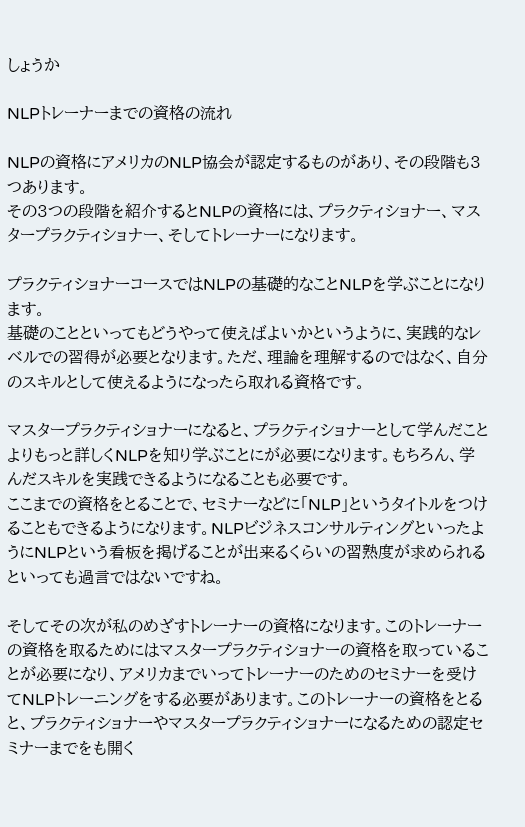しょうか

NLPトレーナーまでの資格の流れ

NLPの資格にアメリカのNLP協会が認定するものがあり、その段階も3つあります。
その3つの段階を紹介するとNLPの資格には、プラクティショナー、マスタープラクティショナー、そしてトレーナーになります。

プラクティショナーコースではNLPの基礎的なことNLPを学ぶことになります。
基礎のことといってもどうやって使えばよいかというように、実践的なレベルでの習得が必要となります。ただ、理論を理解するのではなく、自分のスキルとして使えるようになったら取れる資格です。

マスタープラクティショナーになると、プラクティショナーとして学んだことよりもっと詳しくNLPを知り学ぶことにが必要になります。もちろん、学んだスキルを実践できるようになることも必要です。
ここまでの資格をとることで、セミナーなどに「NLP」というタイトルをつけることもできるようになります。NLPビジネスコンサルティングといったようにNLPという看板を掲げることが出来るくらいの習熟度が求められるといっても過言ではないですね。

そしてその次が私のめざすトレーナーの資格になります。このトレーナーの資格を取るためにはマスタープラクティショナーの資格を取っていることが必要になり、アメリカまでいってトレーナーのためのセミナーを受けてNLPトレーニングをする必要があります。このトレーナーの資格をとると、プラクティショナーやマスタープラクティショナーになるための認定セミナーまでをも開く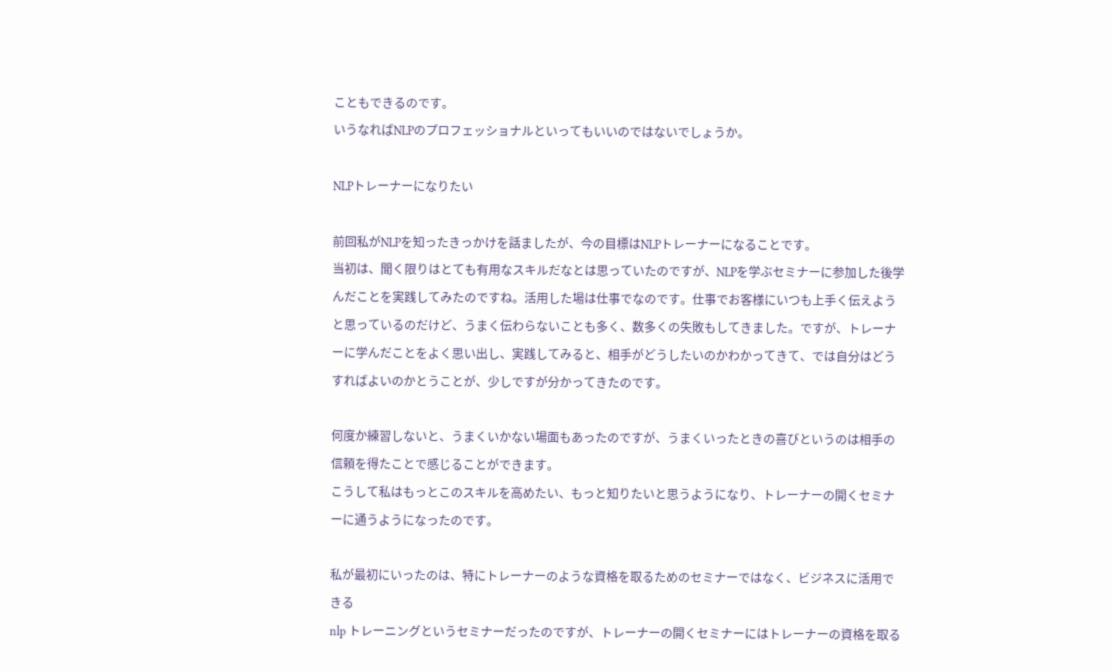こともできるのです。
いうなればNLPのプロフェッショナルといってもいいのではないでしょうか。

NLPトレーナーになりたい

前回私がNLPを知ったきっかけを話ましたが、今の目標はNLPトレーナーになることです。
当初は、聞く限りはとても有用なスキルだなとは思っていたのですが、NLPを学ぶセミナーに参加した後学んだことを実践してみたのですね。活用した場は仕事でなのです。仕事でお客様にいつも上手く伝えようと思っているのだけど、うまく伝わらないことも多く、数多くの失敗もしてきました。ですが、トレーナーに学んだことをよく思い出し、実践してみると、相手がどうしたいのかわかってきて、では自分はどうすればよいのかとうことが、少しですが分かってきたのです。

何度か練習しないと、うまくいかない場面もあったのですが、うまくいったときの喜びというのは相手の信頼を得たことで感じることができます。
こうして私はもっとこのスキルを高めたい、もっと知りたいと思うようになり、トレーナーの開くセミナーに通うようになったのです。

私が最初にいったのは、特にトレーナーのような資格を取るためのセミナーではなく、ビジネスに活用できる
nlp トレーニングというセミナーだったのですが、トレーナーの開くセミナーにはトレーナーの資格を取る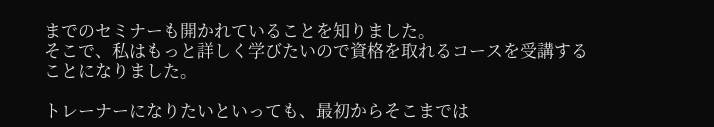までのセミナーも開かれていることを知りました。
そこで、私はもっと詳しく学びたいので資格を取れるコースを受講することになりました。

トレーナーになりたいといっても、最初からそこまでは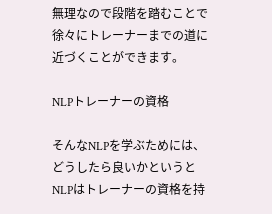無理なので段階を踏むことで徐々にトレーナーまでの道に近づくことができます。

NLPトレーナーの資格

そんなNLPを学ぶためには、どうしたら良いかというとNLPはトレーナーの資格を持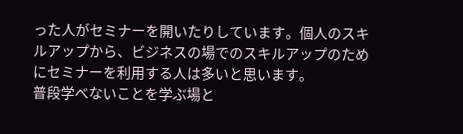った人がセミナーを開いたりしています。個人のスキルアップから、ビジネスの場でのスキルアップのためにセミナーを利用する人は多いと思います。
普段学べないことを学ぶ場と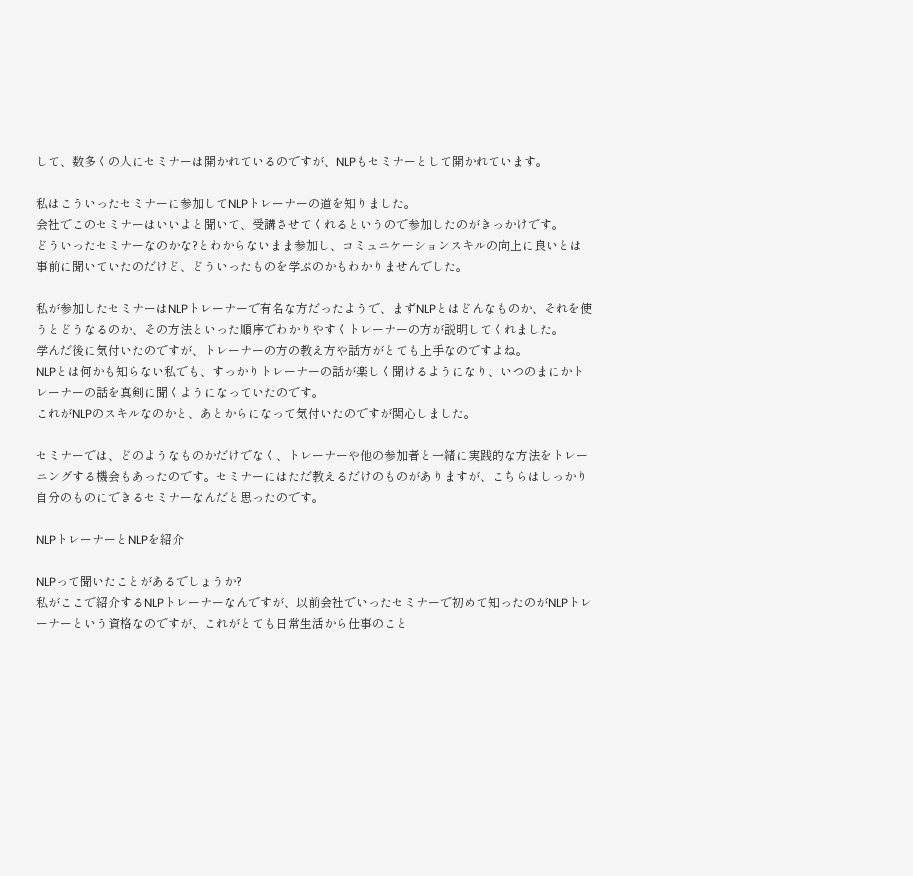して、数多くの人にセミナーは開かれているのですが、NLPもセミナーとして開かれています。

私はこういったセミナーに参加してNLPトレーナーの道を知りました。
会社でこのセミナーはいいよと聞いて、受講させてくれるというので参加したのがきっかけです。
どういったセミナーなのかな?とわからないまま参加し、コミュニケーションスキルの向上に良いとは事前に聞いていたのだけど、どういったものを学ぶのかもわかりませんでした。

私が参加したセミナーはNLPトレーナーで有名な方だったようで、まずNLPとはどんなものか、それを使うとどうなるのか、その方法といった順序でわかりやすくトレーナーの方が説明してくれました。
学んだ後に気付いたのですが、トレーナーの方の教え方や話方がとても上手なのですよね。
NLPとは何かも知らない私でも、すっかりトレーナーの話が楽しく聞けるようになり、いつのまにかトレーナーの話を真剣に聞くようになっていたのです。
これがNLPのスキルなのかと、あとからになって気付いたのですが関心しました。

セミナーでは、どのようなものかだけでなく、トレーナーや他の参加者と一緒に実践的な方法をトレーニングする機会もあったのです。セミナーにはただ教えるだけのものがありますが、こちらはしっかり自分のものにできるセミナーなんだと思ったのです。

NLPトレーナーとNLPを紹介

NLPって聞いたことがあるでしょうか?
私がここで紹介するNLPトレーナーなんですが、以前会社でいったセミナーで初めて知ったのがNLPトレーナーという資格なのですが、これがとても日常生活から仕事のこと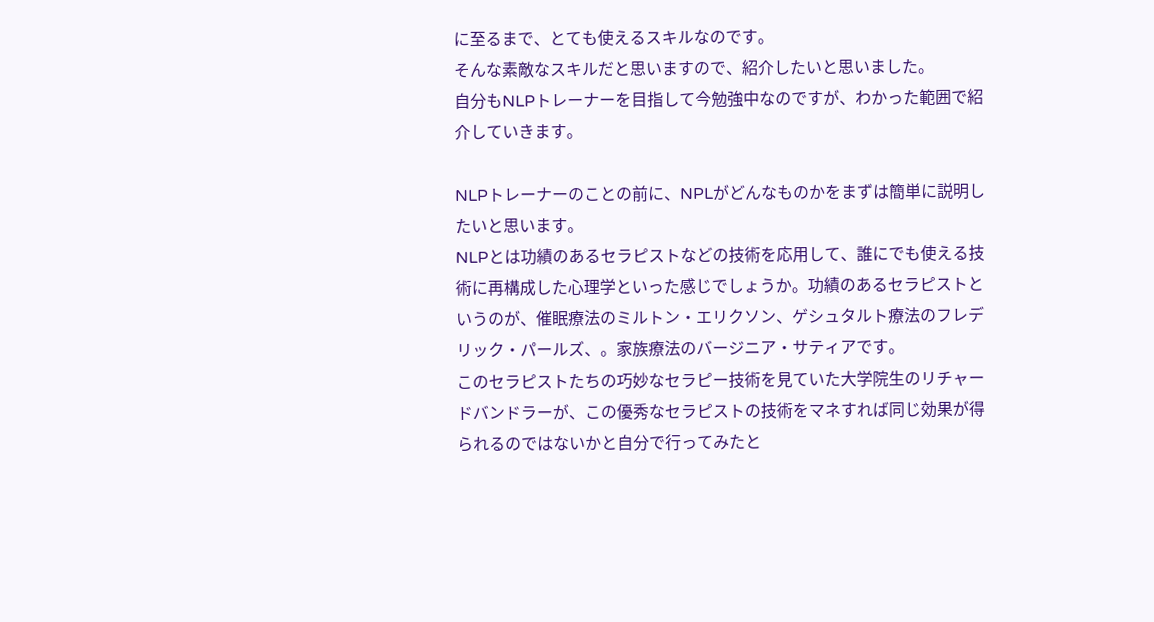に至るまで、とても使えるスキルなのです。
そんな素敵なスキルだと思いますので、紹介したいと思いました。
自分もNLPトレーナーを目指して今勉強中なのですが、わかった範囲で紹介していきます。

NLPトレーナーのことの前に、NPLがどんなものかをまずは簡単に説明したいと思います。
NLPとは功績のあるセラピストなどの技術を応用して、誰にでも使える技術に再構成した心理学といった感じでしょうか。功績のあるセラピストというのが、催眠療法のミルトン・エリクソン、ゲシュタルト療法のフレデリック・パールズ、。家族療法のバージニア・サティアです。
このセラピストたちの巧妙なセラピー技術を見ていた大学院生のリチャードバンドラーが、この優秀なセラピストの技術をマネすれば同じ効果が得られるのではないかと自分で行ってみたと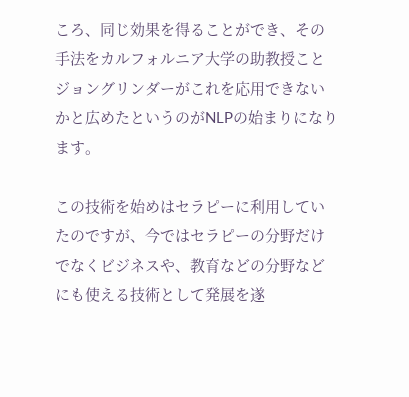ころ、同じ効果を得ることができ、その手法をカルフォルニア大学の助教授ことジョングリンダーがこれを応用できないかと広めたというのがNLPの始まりになります。

この技術を始めはセラピーに利用していたのですが、今ではセラピーの分野だけでなくビジネスや、教育などの分野などにも使える技術として発展を遂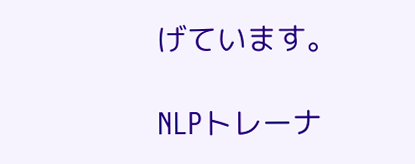げています。

NLPトレーナ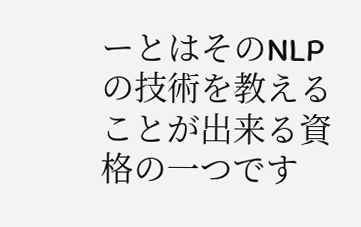ーとはそのNLPの技術を教えることが出来る資格の一つです